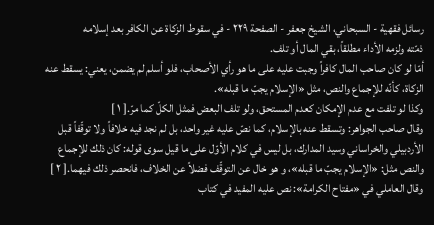رسائل فقهية - السبحاني، الشيخ جعفر - الصفحة ٢٢٩ - في سقوط الزكاة عن الكافر بعد إسلامه
ذمّته ولزمه الأداء مطلقاً، بقي المال أو تلف.
أمّا لو كان صاحب المال كافراً وجبت عليه على ما هو رأي الأصحاب، فلو أسلم لم يضمن، يعني: يسقط عنه الزكاة، كأنّه للإجماع والنص، مثل «الإسلام يجبّ ما قبله».
وكذا لو تلفت مع عدم الإمكان كعدم المستحق، ولو تلف البعض فمثل الكلّ كما مرّ.[ ١ ]
وقال صاحب الجواهر: وتسقط عنه بالإسلام، كما نصّ عليه غير واحد، بل لم نجد فيه خلافاً ولا توقّفاً قبل الأردبيلي والخراساني وسيد المدارك، بل ليس في كلام الأوّل على ما قيل سوى قوله: كان ذلك للإجماع والنص مثل: «الإسلام يجبّ ما قبله»، و هو خال عن التوقّف فضلاً عن الخلاف، فانحصر ذلك فيهما.[ ٢ ]
وقال العاملي في «مفتاح الكرامة»: نص عليه المفيد في كتاب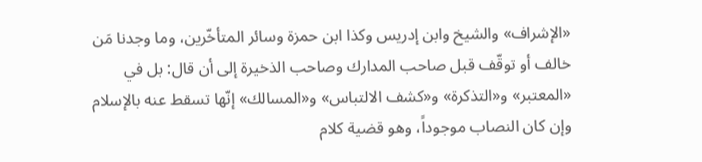«الإشراف» والشيخ وابن إدريس وكذا ابن حمزة وسائر المتأخّرين، وما وجدنا مَن خالف أو توقّف قبل صاحب المدارك وصاحب الذخيرة إلى أن قال: بل في «المعتبر» و«التذكرة» و«كشف الالتباس» و«المسالك» إنّها تسقط عنه بالإسلام وإن كان النصاب موجوداً، وهو قضية كلام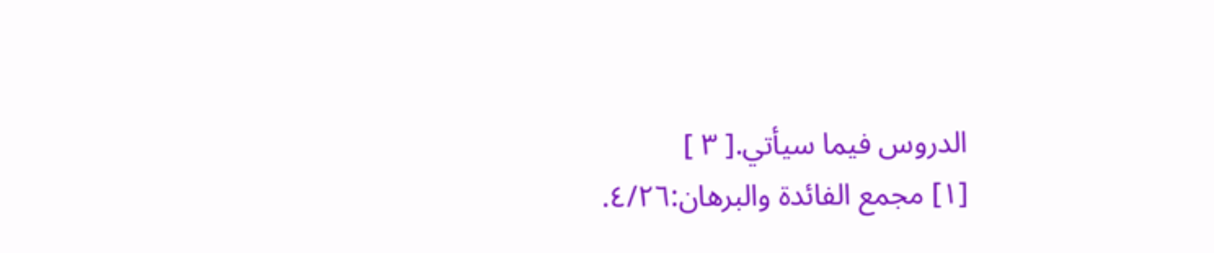الدروس فيما سيأتي.[ ٣ ]
[١] مجمع الفائدة والبرهان:٤/٢٦.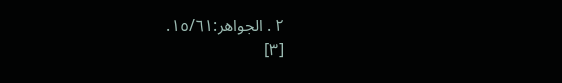٢ . الجواهر:١٥/٦١.
[٣]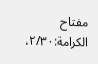مفتاح الكرامة:٢/٣٠،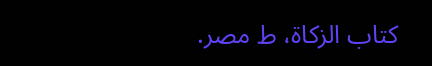كتاب الزكاة، ط مصر.